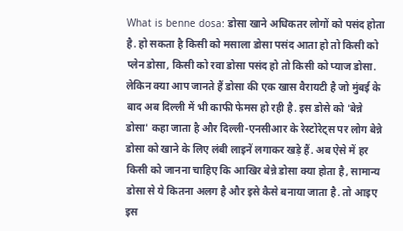What is benne dosa: डोसा खाने अधिकतर लोगों को पसंद होता है. हो सकता है किसी को मसाला डोसा पसंद आता हो तो किसी को प्लेन डोसा, किसी को रवा डोसा पसंद हो तो किसी को प्याज डोसा. लेकिन क्या आप जानते हैं डोसा की एक खास वैरायटी है जो मुंबई के बाद अब दिल्ली में भी काफी फेमस हो रही है. इस डोसे को 'बेन्ने डोसा' कहा जाता है और दिल्ली-एनसीआर के रेस्टोरेट्स पर लोग बेन्ने डोसा को खाने के लिए लंबी लाइनें लगाकर खड़े हैं. अब ऐसे में हर किसी को जानना चाहिए कि आखिर बेन्ने डोसा क्या होता है, सामान्य डोसा से ये कितना अलग है और इसे कैसे बनाया जाता है. तो आइए इस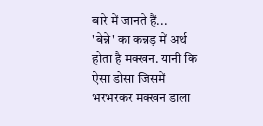बारे में जानते हैं...
'बेन्ने' का कन्नड़ में अर्थ होता है मक्खन. यानी कि ऐसा डोसा जिसमें भरभरकर मक्खन डाला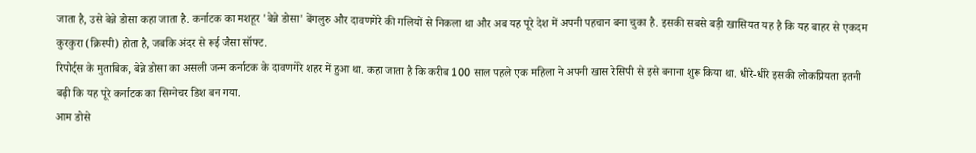जाता है, उसे बेन्ने डोसा कहा जाता है. कर्नाटक का मशहूर 'बेन्ने डोसा' बेंगलुरु और दावणगेरे की गलियों से निकला था और अब यह पूरे देश में अपनी पहचान बना चुका है. इसकी सबसे बड़ी खासियत यह है कि यह बाहर से एकदम कुरकुरा (क्रिस्पी) होता है, जबकि अंदर से रूई जैसा सॉफ्ट.
रिपोर्ट्स के मुताबिक, बेन्ने डोसा का असली जन्म कर्नाटक के दावणगेरे शहर में हुआ था. कहा जाता है कि करीब 100 साल पहले एक महिला ने अपनी खास रेसिपी से इसे बनाना शुरू किया था. धीरे-धीरे इसकी लोकप्रियता इतनी बढ़ी कि यह पूरे कर्नाटक का सिग्नेचर डिश बन गया.
आम डोसे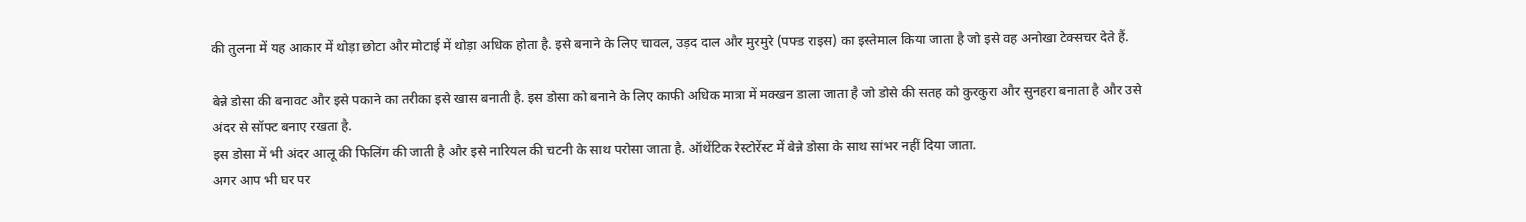की तुलना में यह आकार में थोड़ा छोटा और मोटाई में थोड़ा अधिक होता है. इसे बनाने के लिए चावल, उड़द दाल और मुरमुरे (पफ्ड राइस) का इस्तेमाल किया जाता है जो इसे वह अनोखा टेक्सचर देते हैं.

बेन्ने डोसा की बनावट और इसे पकाने का तरीका इसे खास बनाती है. इस डोसा को बनाने के लिए काफी अधिक मात्रा में मक्खन डाला जाता है जो डोसे की सतह को कुरकुरा और सुनहरा बनाता है और उसे अंदर से सॉफ्ट बनाए रखता है.
इस डोसा में भी अंदर आलू की फिलिंग की जाती है और इसे नारियल की चटनी के साथ परोसा जाता है. ऑथेंटिक रेस्टोरेंस्ट में बेन्ने डोसा के साथ सांभर नहीं दिया जाता.
अगर आप भी घर पर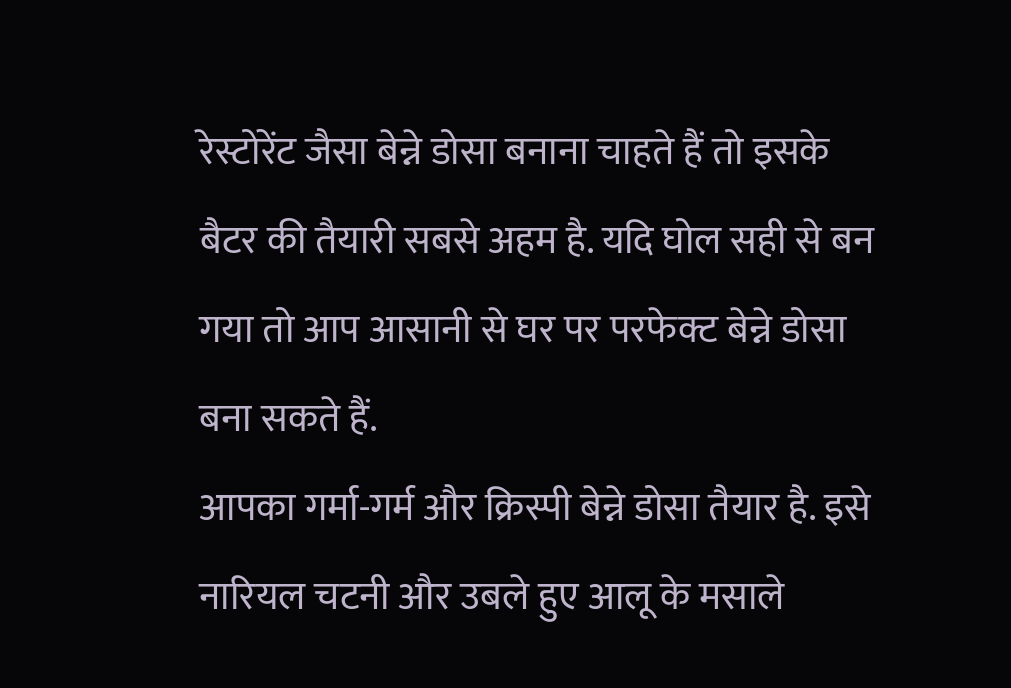रेस्टोरेंट जैसा बेन्ने डोसा बनाना चाहते हैं तो इसके बैटर की तैयारी सबसे अहम है. यदि घोल सही से बन गया तो आप आसानी से घर पर परफेक्ट बेन्ने डोसा बना सकते हैं.
आपका गर्मा-गर्म और क्रिस्पी बेन्ने डोसा तैयार है. इसे नारियल चटनी और उबले हुए आलू के मसाले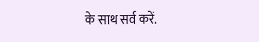के साथ सर्व करें.